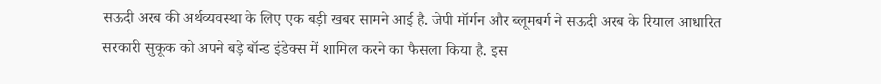सऊदी अरब की अर्थव्यवस्था के लिए एक बड़ी खबर सामने आई है. जेपी मॉर्गन और ब्लूमबर्ग ने सऊदी अरब के रियाल आधारित सरकारी सुकूक को अपने बड़े बॉन्ड इंडेक्स में शामिल करने का फैसला किया है. इस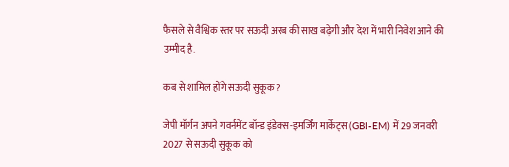फैसले से वैश्विक स्तर पर सऊदी अरब की साख बढ़ेगी और देश में भारी निवेश आने की उम्मीद है.

कब से शामिल होंगे सऊदी सुकूक?

जेपी मॉर्गन अपने गवर्नमेंट बॉन्ड इंडेक्स-इमर्जिंग मार्केट्स (GBI-EM) में 29 जनवरी 2027 से सऊदी सुकूक को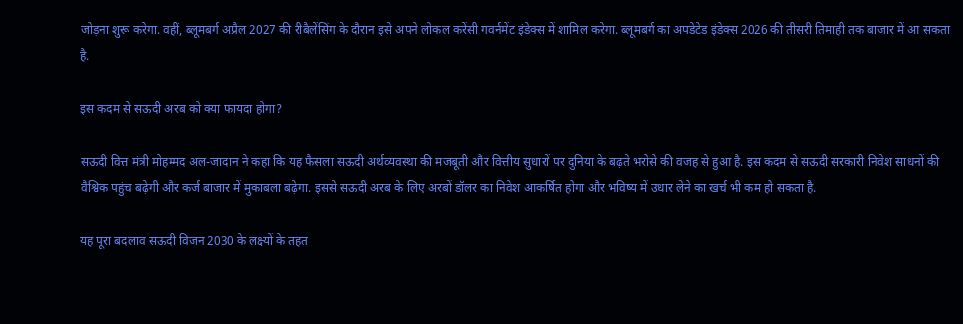जोड़ना शुरू करेगा. वहीं, ब्लूमबर्ग अप्रैल 2027 की रीबैलेंसिंग के दौरान इसे अपने लोकल करेंसी गवर्नमेंट इंडेक्स में शामिल करेगा. ब्लूमबर्ग का अपडेटेड इंडेक्स 2026 की तीसरी तिमाही तक बाजार में आ सकता है.

इस कदम से सऊदी अरब को क्या फायदा होगा?

सऊदी वित्त मंत्री मोहम्मद अल-जादान ने कहा कि यह फैसला सऊदी अर्थव्यवस्था की मजबूती और वित्तीय सुधारों पर दुनिया के बढ़ते भरोसे की वजह से हुआ है. इस कदम से सऊदी सरकारी निवेश साधनों की वैश्विक पहुंच बढ़ेगी और कर्ज बाजार में मुकाबला बढ़ेगा. इससे सऊदी अरब के लिए अरबों डॉलर का निवेश आकर्षित होगा और भविष्य में उधार लेने का खर्च भी कम हो सकता है.

यह पूरा बदलाव सऊदी विजन 2030 के लक्ष्यों के तहत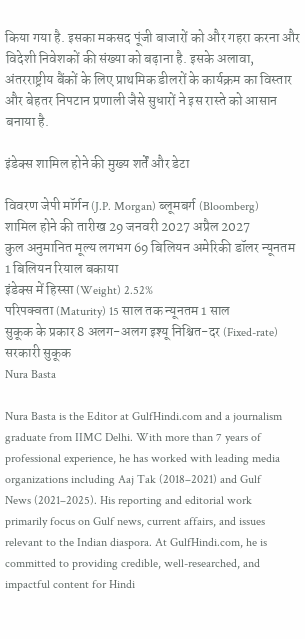किया गया है. इसका मकसद पूंजी बाजारों को और गहरा करना और विदेशी निवेशकों की संख्या को बढ़ाना है. इसके अलावा, अंतरराष्ट्रीय बैंकों के लिए प्राथमिक डीलरों के कार्यक्रम का विस्तार और बेहतर निपटान प्रणाली जैसे सुधारों ने इस रास्ते को आसान बनाया है.

इंडेक्स शामिल होने की मुख्य शर्तें और डेटा

विवरण जेपी मॉर्गन (J.P. Morgan) ब्लूमबर्ग (Bloomberg)
शामिल होने की तारीख 29 जनवरी 2027 अप्रैल 2027
कुल अनुमानित मूल्य लगभग 69 बिलियन अमेरिकी डॉलर न्यूनतम 1 बिलियन रियाल बकाया
इंडेक्स में हिस्सा (Weight) 2.52%
परिपक्वता (Maturity) 15 साल तक न्यूनतम 1 साल
सुकूक के प्रकार 8 अलग-अलग इश्यू निश्चित-दर (Fixed-rate) सरकारी सुकूक
Nura Basta

Nura Basta is the Editor at GulfHindi.com and a journalism graduate from IIMC Delhi. With more than 7 years of professional experience, he has worked with leading media organizations including Aaj Tak (2018–2021) and Gulf News (2021–2025). His reporting and editorial work primarily focus on Gulf news, current affairs, and issues relevant to the Indian diaspora. At GulfHindi.com, he is committed to providing credible, well-researched, and impactful content for Hindi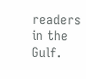readers in the Gulf.